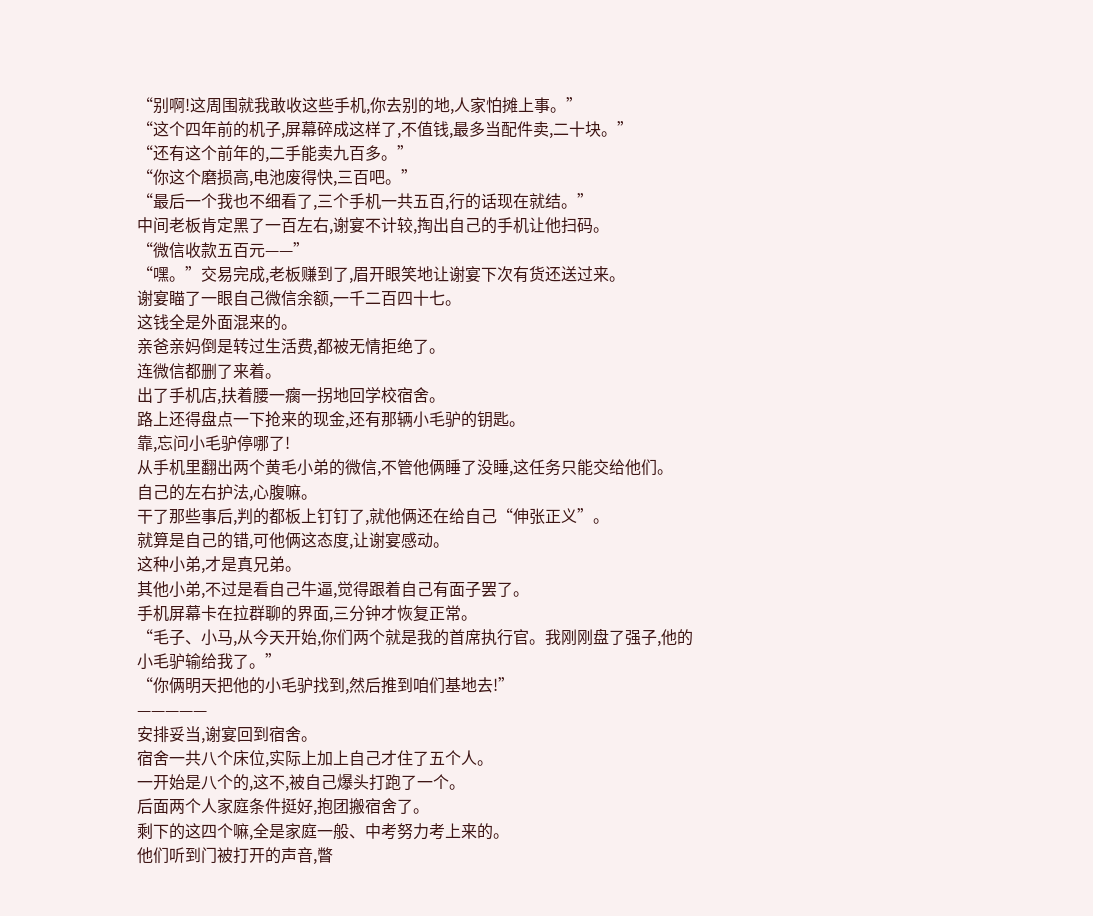“别啊!这周围就我敢收这些手机,你去别的地,人家怕摊上事。”
“这个四年前的机子,屏幕碎成这样了,不值钱,最多当配件卖,二十块。”
“还有这个前年的,二手能卖九百多。”
“你这个磨损高,电池废得快,三百吧。”
“最后一个我也不细看了,三个手机一共五百,行的话现在就结。”
中间老板肯定黑了一百左右,谢宴不计较,掏出自己的手机让他扫码。
“微信收款五百元——”
“嘿。”交易完成,老板赚到了,眉开眼笑地让谢宴下次有货还送过来。
谢宴瞄了一眼自己微信余额,一千二百四十七。
这钱全是外面混来的。
亲爸亲妈倒是转过生活费,都被无情拒绝了。
连微信都删了来着。
出了手机店,扶着腰一瘸一拐地回学校宿舍。
路上还得盘点一下抢来的现金,还有那辆小毛驴的钥匙。
靠,忘问小毛驴停哪了!
从手机里翻出两个黄毛小弟的微信,不管他俩睡了没睡,这任务只能交给他们。
自己的左右护法,心腹嘛。
干了那些事后,判的都板上钉钉了,就他俩还在给自己“伸张正义”。
就算是自己的错,可他俩这态度,让谢宴感动。
这种小弟,才是真兄弟。
其他小弟,不过是看自己牛逼,觉得跟着自己有面子罢了。
手机屏幕卡在拉群聊的界面,三分钟才恢复正常。
“毛子、小马,从今天开始,你们两个就是我的首席执行官。我刚刚盘了强子,他的小毛驴输给我了。”
“你俩明天把他的小毛驴找到,然后推到咱们基地去!”
—————
安排妥当,谢宴回到宿舍。
宿舍一共八个床位,实际上加上自己才住了五个人。
一开始是八个的,这不,被自己爆头打跑了一个。
后面两个人家庭条件挺好,抱团搬宿舍了。
剩下的这四个嘛,全是家庭一般、中考努力考上来的。
他们听到门被打开的声音,瞥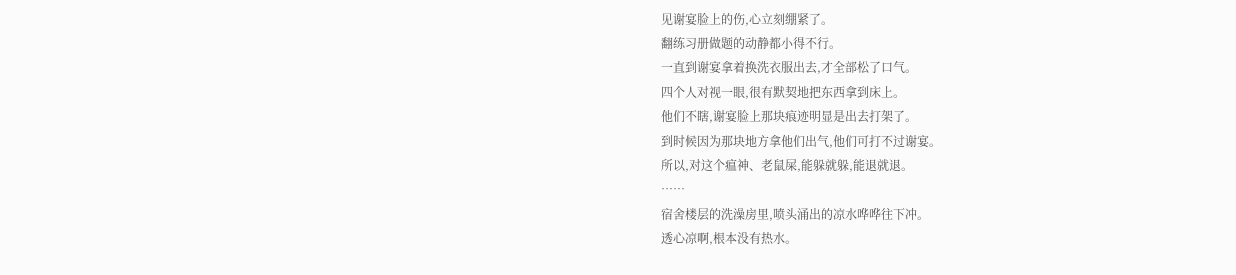见谢宴脸上的伤,心立刻绷紧了。
翻练习册做题的动静都小得不行。
一直到谢宴拿着换洗衣服出去,才全部松了口气。
四个人对视一眼,很有默契地把东西拿到床上。
他们不瞎,谢宴脸上那块痕迹明显是出去打架了。
到时候因为那块地方拿他们出气,他们可打不过谢宴。
所以,对这个瘟神、老鼠屎,能躲就躲,能退就退。
……
宿舍楼层的洗澡房里,喷头涌出的凉水哗哗往下冲。
透心凉啊,根本没有热水。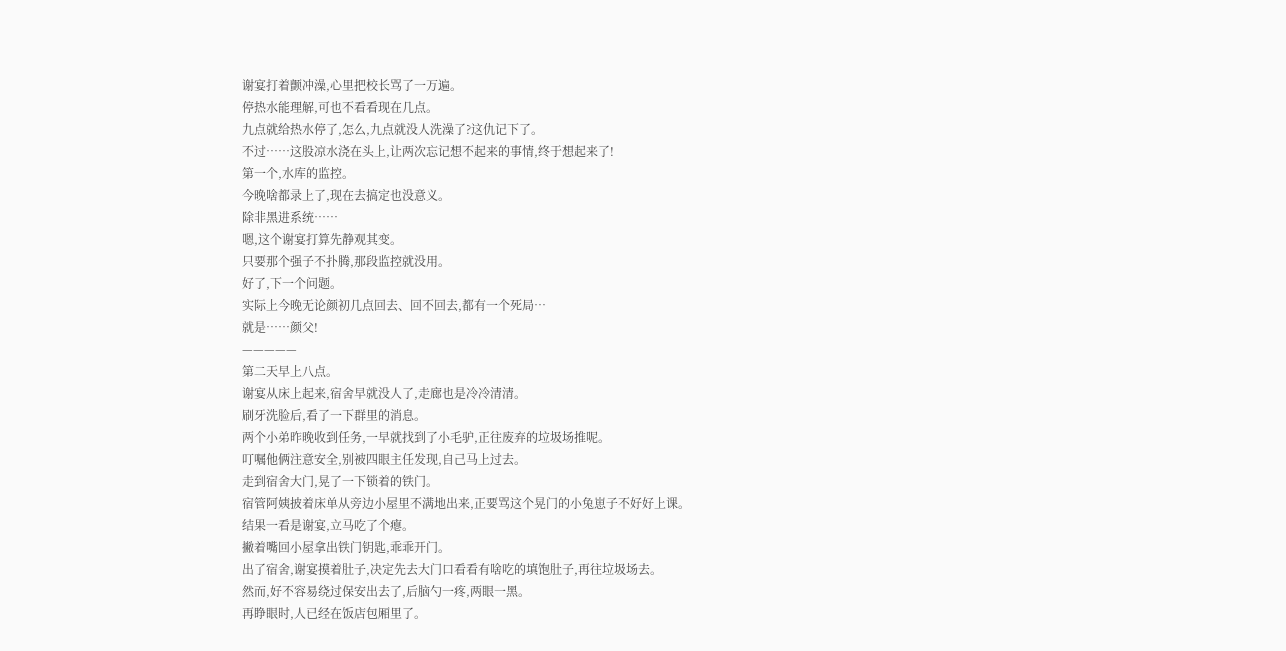谢宴打着颤冲澡,心里把校长骂了一万遍。
停热水能理解,可也不看看现在几点。
九点就给热水停了,怎么,九点就没人洗澡了?这仇记下了。
不过……这股凉水浇在头上,让两次忘记想不起来的事情,终于想起来了!
第一个,水库的监控。
今晚啥都录上了,现在去搞定也没意义。
除非黑进系统……
嗯,这个谢宴打算先静观其变。
只要那个强子不扑腾,那段监控就没用。
好了,下一个问题。
实际上今晚无论颜初几点回去、回不回去,都有一个死局…
就是……颜父!
—————
第二天早上八点。
谢宴从床上起来,宿舍早就没人了,走廊也是冷冷清清。
刷牙洗脸后,看了一下群里的消息。
两个小弟昨晚收到任务,一早就找到了小毛驴,正往废弃的垃圾场推呢。
叮嘱他俩注意安全,别被四眼主任发现,自己马上过去。
走到宿舍大门,晃了一下锁着的铁门。
宿管阿姨披着床单从旁边小屋里不满地出来,正要骂这个晃门的小兔崽子不好好上课。
结果一看是谢宴,立马吃了个瘪。
撇着嘴回小屋拿出铁门钥匙,乖乖开门。
出了宿舍,谢宴摸着肚子,决定先去大门口看看有啥吃的填饱肚子,再往垃圾场去。
然而,好不容易绕过保安出去了,后脑勺一疼,两眼一黑。
再睁眼时,人已经在饭店包厢里了。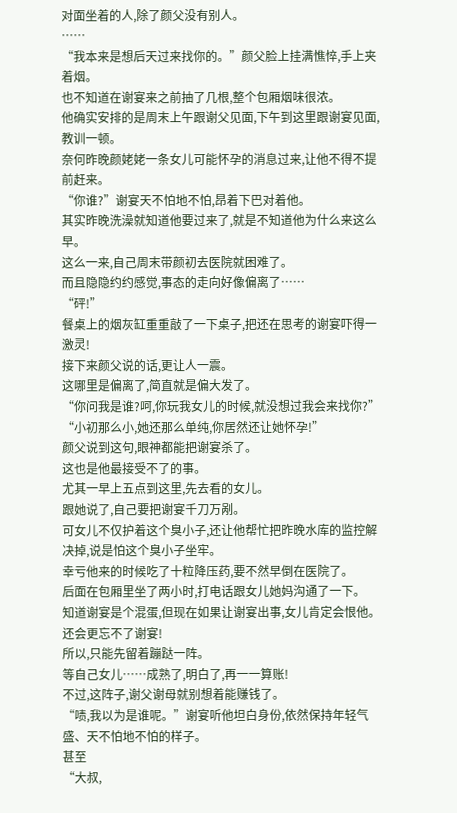对面坐着的人,除了颜父没有别人。
……
“我本来是想后天过来找你的。”颜父脸上挂满憔悴,手上夹着烟。
也不知道在谢宴来之前抽了几根,整个包厢烟味很浓。
他确实安排的是周末上午跟谢父见面,下午到这里跟谢宴见面,教训一顿。
奈何昨晚颜姥姥一条女儿可能怀孕的消息过来,让他不得不提前赶来。
“你谁?”谢宴天不怕地不怕,昂着下巴对着他。
其实昨晚洗澡就知道他要过来了,就是不知道他为什么来这么早。
这么一来,自己周末带颜初去医院就困难了。
而且隐隐约约感觉,事态的走向好像偏离了……
“砰!”
餐桌上的烟灰缸重重敲了一下桌子,把还在思考的谢宴吓得一激灵!
接下来颜父说的话,更让人一震。
这哪里是偏离了,简直就是偏大发了。
“你问我是谁?呵,你玩我女儿的时候,就没想过我会来找你?”
“小初那么小,她还那么单纯,你居然还让她怀孕!”
颜父说到这句,眼神都能把谢宴杀了。
这也是他最接受不了的事。
尤其一早上五点到这里,先去看的女儿。
跟她说了,自己要把谢宴千刀万剐。
可女儿不仅护着这个臭小子,还让他帮忙把昨晚水库的监控解决掉,说是怕这个臭小子坐牢。
幸亏他来的时候吃了十粒降压药,要不然早倒在医院了。
后面在包厢里坐了两小时,打电话跟女儿她妈沟通了一下。
知道谢宴是个混蛋,但现在如果让谢宴出事,女儿肯定会恨他。
还会更忘不了谢宴!
所以,只能先留着蹦跶一阵。
等自己女儿……成熟了,明白了,再一一算账!
不过,这阵子,谢父谢母就别想着能赚钱了。
“啧,我以为是谁呢。”谢宴听他坦白身份,依然保持年轻气盛、天不怕地不怕的样子。
甚至
“大叔,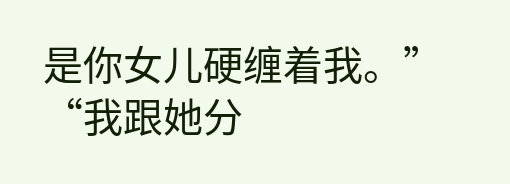是你女儿硬缠着我。”
“我跟她分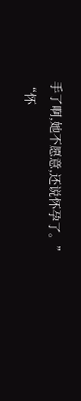手了啊,她不愿意,还说怀孕了。”
“怀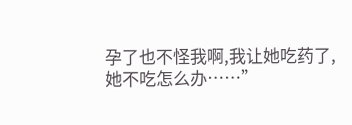孕了也不怪我啊,我让她吃药了,她不吃怎么办……”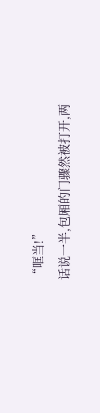“哐当!”
话说一半,包厢的门骤然被打开,两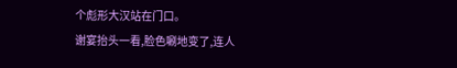个彪形大汉站在门口。
谢宴抬头一看,脸色唰地变了,连人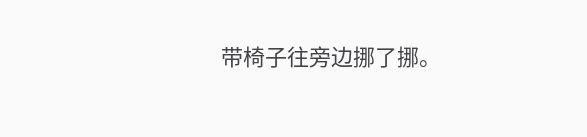带椅子往旁边挪了挪。